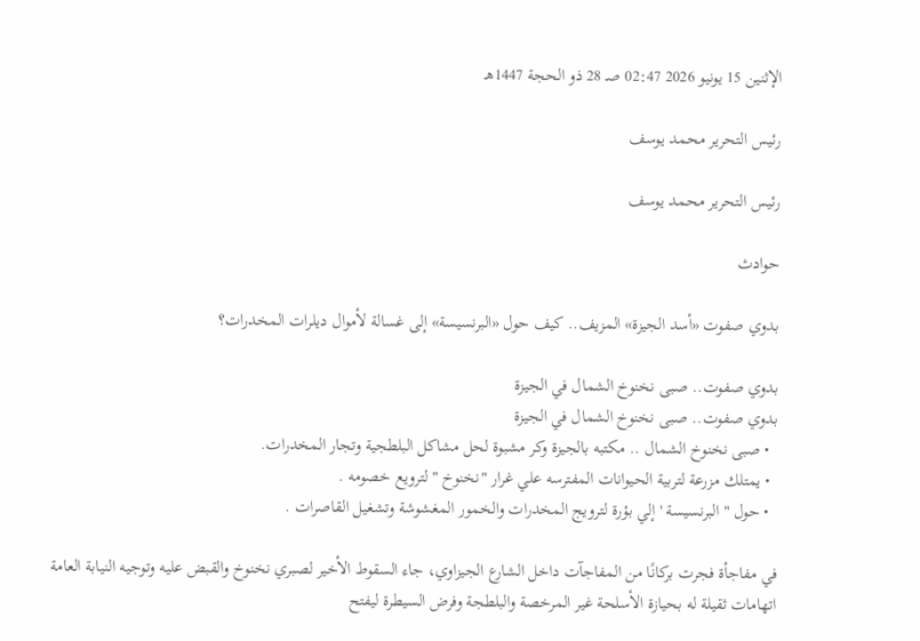الإثنين 15 يونيو 2026 02:47 صـ 28 ذو الحجة 1447هـ

رئيس التحرير محمد يوسف

رئيس التحرير محمد يوسف

حوادث

بدوي صفوت «أسد الجيزة» المزيف.. كيف حول «البرنسيسة» إلى غسالة لأموال ديلرات المخدرات؟

بدوي صفوت.. صبى نخنوخ الشمال في الجيزة
بدوي صفوت.. صبى نخنوخ الشمال في الجيزة
  • صبى نخنوخ الشمال .. مكتبه بالجيزة وكر مشبوة لحل مشاكل البلطجية وتجار المخدرات.
  • يمتلك مزرعة لتربية الحيوانات المفترسه علي غرار "نخنوخ " لترويع خصومه .
  • حول " البرنسيسة ' إلي بؤرة لترويج المخدرات والخمور المغشوشة وتشغيل القاصرات .

في مفاجأة فجرت بركانًا من المفاجآت داخل الشارع الجيزاوي، جاء السقوط الأخير لصبري نخنوخ والقبض عليه وتوجيه النيابة العامة اتهامات ثقيلة له بحيازة الأسلحة غير المرخصة والبلطجة وفرض السيطرة ليفتح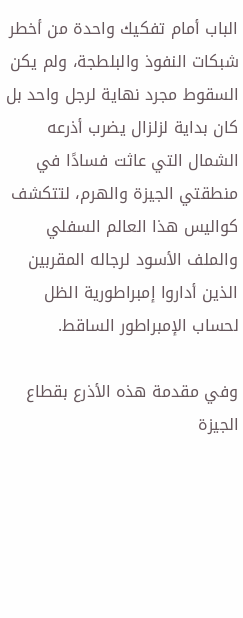الباب أمام تفكيك واحدة من أخطر شبكات النفوذ والبلطجة، ولم يكن السقوط مجرد نهاية لرجل واحد بل كان بداية لزلزال يضرب أذرعه الشمال التي عاثت فسادًا في منطقتي الجيزة والهرم، لتتكشف كواليس هذا العالم السفلي والملف الأسود لرجاله المقربين الذين أداروا إمبراطورية الظل لحساب الإمبراطور الساقط.

وفي مقدمة هذه الأذرع بقطاع الجيزة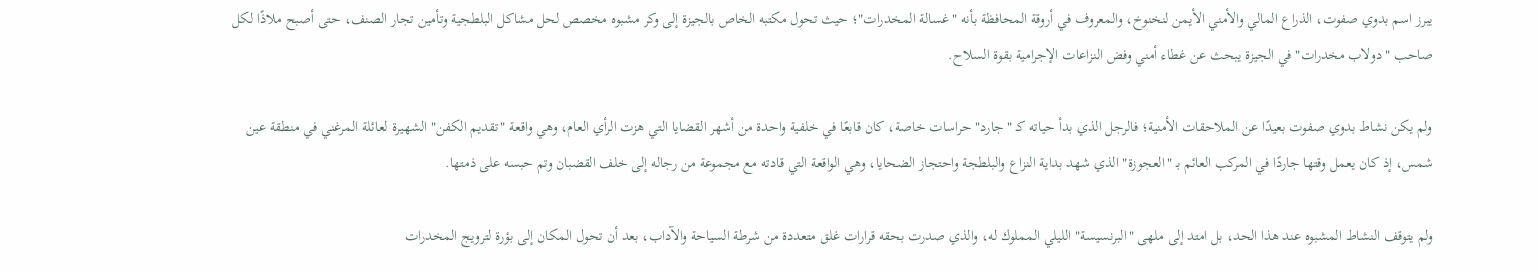يبرز اسم بدوي صفوت، الذراع المالي والأمني الأيمن لنخنوخ، والمعروف في أروقة المحافظة بأنه "غسالة المخدرات"؛ حيث تحول مكتبه الخاص بالجيزة إلى وكر مشبوه مخصص لحل مشاكل البلطجية وتأمين تجار الصنف، حتى أصبح ملاذًا لكل صاحب "دولاب مخدرات" في الجيزة يبحث عن غطاء أمني وفض النزاعات الإجرامية بقوة السلاح.

ولم يكن نشاط بدوي صفوت بعيدًا عن الملاحقات الأمنية؛ فالرجل الذي بدأ حياته كـ "جارد" حراسات خاصة، كان قابعًا في خلفية واحدة من أشهر القضايا التي هزت الرأي العام، وهي واقعة "تقديم الكفن" الشهيرة لعائلة المرغني في منطقة عين شمس، إذ كان يعمل وقتها جاردًا في المركب العائم بـ "العجوزة" الذي شهد بداية النزاع والبلطجة واحتجاز الضحايا، وهي الواقعة التي قادته مع مجموعة من رجاله إلى خلف القضبان وتم حبسه على ذمتها.

ولم يتوقف النشاط المشبوه عند هذا الحد، بل امتد إلى ملهى "البرنسيسة" الليلي المملوك له، والذي صدرت بحقه قرارات غلق متعددة من شرطة السياحة والآداب، بعد أن تحول المكان إلى بؤرة لترويج المخدرات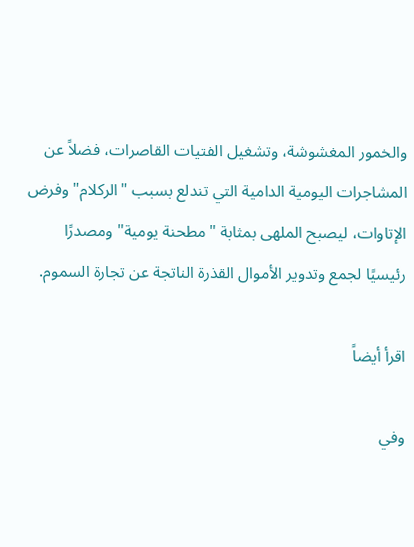والخمور المغشوشة، وتشغيل الفتيات القاصرات، فضلاً عن المشاجرات اليومية الدامية التي تندلع بسبب "الركلام" وفرض الإتاوات، ليصبح الملهى بمثابة "مطحنة يومية" ومصدرًا رئيسيًا لجمع وتدوير الأموال القذرة الناتجة عن تجارة السموم.

اقرأ أيضاً

وفي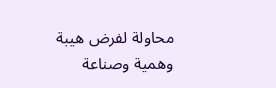محاولة لفرض هيبة وهمية وصناعة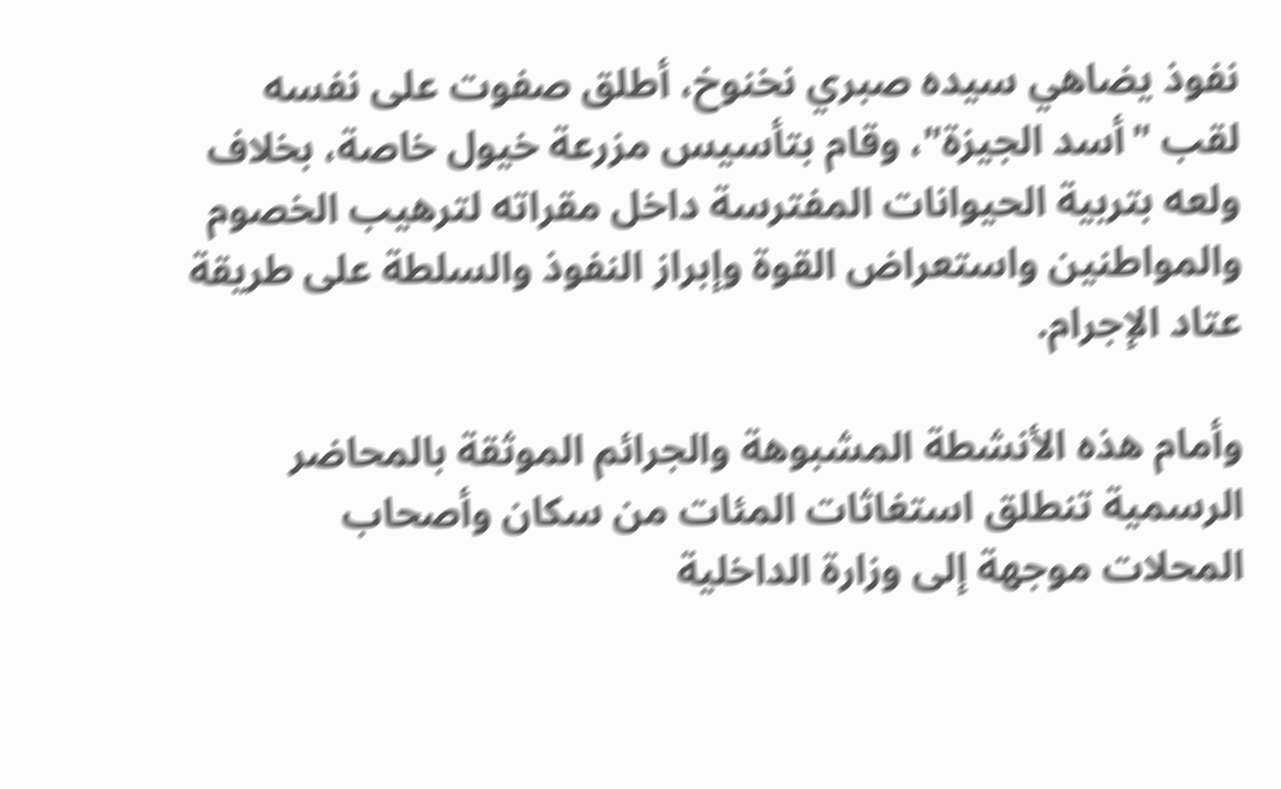نفوذ يضاهي سيده صبري نخنوخ، أطلق صفوت على نفسه لقب "أسد الجيزة"، وقام بتأسيس مزرعة خيول خاصة، بخلاف ولعه بتربية الحيوانات المفترسة داخل مقراته لترهيب الخصوم والمواطنين واستعراض القوة وإبراز النفوذ والسلطة على طريقة عتاد الإجرام.

وأمام هذه الأنشطة المشبوهة والجرائم الموثقة بالمحاضر الرسمية تنطلق استغاثات المئات من سكان وأصحاب المحلات موجهة إلى وزارة الداخلية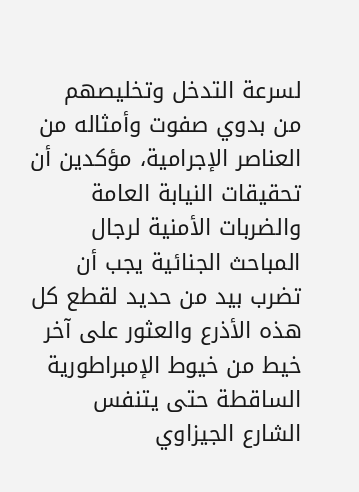لسرعة التدخل وتخليصهم من بدوي صفوت وأمثاله من العناصر الإجرامية، مؤكدين أن تحقيقات النيابة العامة والضربات الأمنية لرجال المباحث الجنائية يجب أن تضرب بيد من حديد لقطع كل هذه الأذرع والعثور على آخر خيط من خيوط الإمبراطورية الساقطة حتى يتنفس الشارع الجيزاوي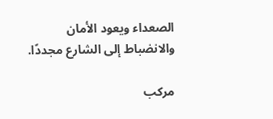الصعداء ويعود الأمان والانضباط إلى الشارع مجددًا.

مركب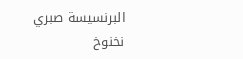البرنسيسة صبري نخنوخ